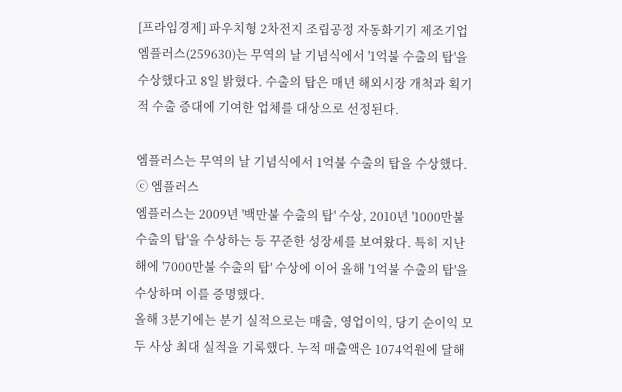[프라임경제] 파우치형 2차전지 조립공정 자동화기기 제조기업 엠플러스(259630)는 무역의 날 기념식에서 '1억불 수출의 탑'을 수상했다고 8일 밝혔다. 수출의 탑은 매년 해외시장 개척과 획기적 수출 증대에 기여한 업체를 대상으로 선정된다.

엠플러스는 무역의 날 기념식에서 1억불 수출의 탑을 수상했다. ⓒ 엠플러스
엠플러스는 2009년 '백만불 수출의 탑' 수상, 2010년 '1000만불 수출의 탑'을 수상하는 등 꾸준한 성장세를 보여왔다. 특히 지난해에 '7000만불 수출의 탑' 수상에 이어 올해 '1억불 수출의 탑'을 수상하며 이를 증명했다.
올해 3분기에는 분기 실적으로는 매출, 영업이익, 당기 순이익 모두 사상 최대 실적을 기록했다. 누적 매출액은 1074억원에 달해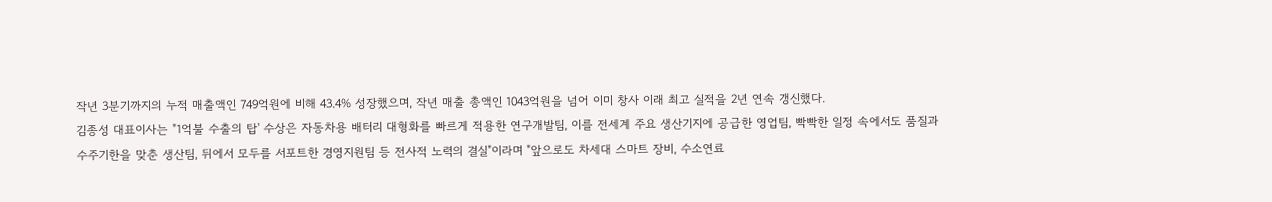작년 3분기까지의 누적 매출액인 749억원에 비해 43.4% 성장했으며, 작년 매출 총액인 1043억원을 넘어 이미 창사 이래 최고 실적을 2년 연속 갱신했다.
김종성 대표이사는 "1억불 수출의 탑' 수상은 자동차용 배터리 대형화를 빠르게 적용한 연구개발팀, 이를 전세계 주요 생산기지에 공급한 영업팀, 빡빡한 일정 속에서도 품질과 수주기한을 맞춘 생산팀, 뒤에서 모두를 서포트한 경영지원팀 등 전사적 노력의 결실"이라며 "앞으로도 차세대 스마트 장비, 수소연료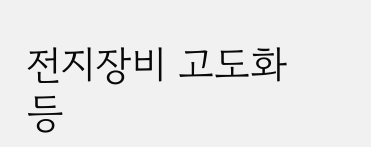전지장비 고도화 등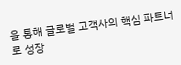을 통해 글로벌 고객사의 핵심 파트너로 성장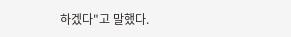하겠다"고 말했다.